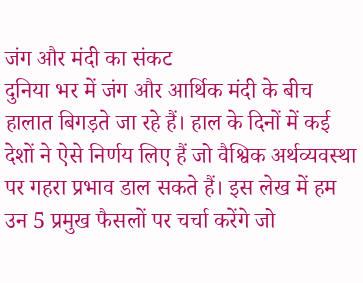जंग और मंदी का संकट
दुनिया भर में जंग और आर्थिक मंदी के बीच हालात बिगड़ते जा रहे हैं। हाल के दिनों में कई देशों ने ऐसे निर्णय लिए हैं जो वैश्विक अर्थव्यवस्था पर गहरा प्रभाव डाल सकते हैं। इस लेख में हम उन 5 प्रमुख फैसलों पर चर्चा करेंगे जो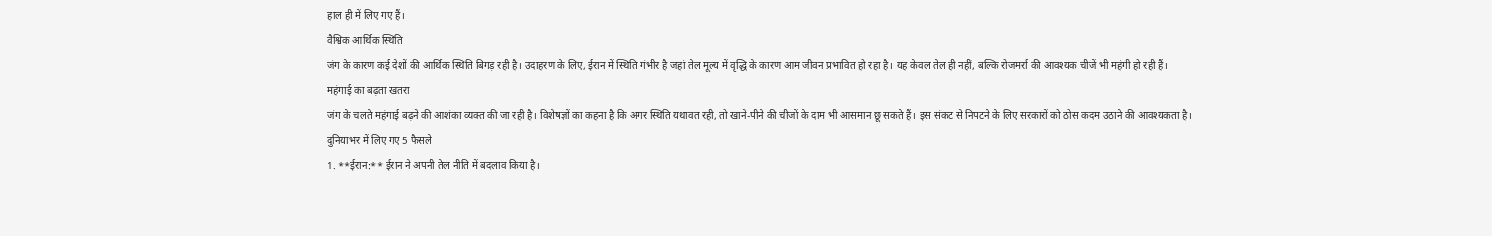हाल ही में लिए गए हैं।
वैश्विक आर्थिक स्थिति
जंग के कारण कई देशों की आर्थिक स्थिति बिगड़ रही है। उदाहरण के लिए, ईरान में स्थिति गंभीर है जहां तेल मूल्य में वृद्धि के कारण आम जीवन प्रभावित हो रहा है। यह केवल तेल ही नहीं, बल्कि रोजमर्रा की आवश्यक चीजें भी महंगी हो रही हैं।
महंगाई का बढ़ता खतरा
जंग के चलते महंगाई बढ़ने की आशंका व्यक्त की जा रही है। विशेषज्ञों का कहना है कि अगर स्थिति यथावत रही, तो खाने-पीने की चीजों के दाम भी आसमान छू सकते हैं। इस संकट से निपटने के लिए सरकारों को ठोस कदम उठाने की आवश्यकता है।
दुनियाभर में लिए गए 5 फैसले
1. **ईरान:** ईरान ने अपनी तेल नीति में बदलाव किया है।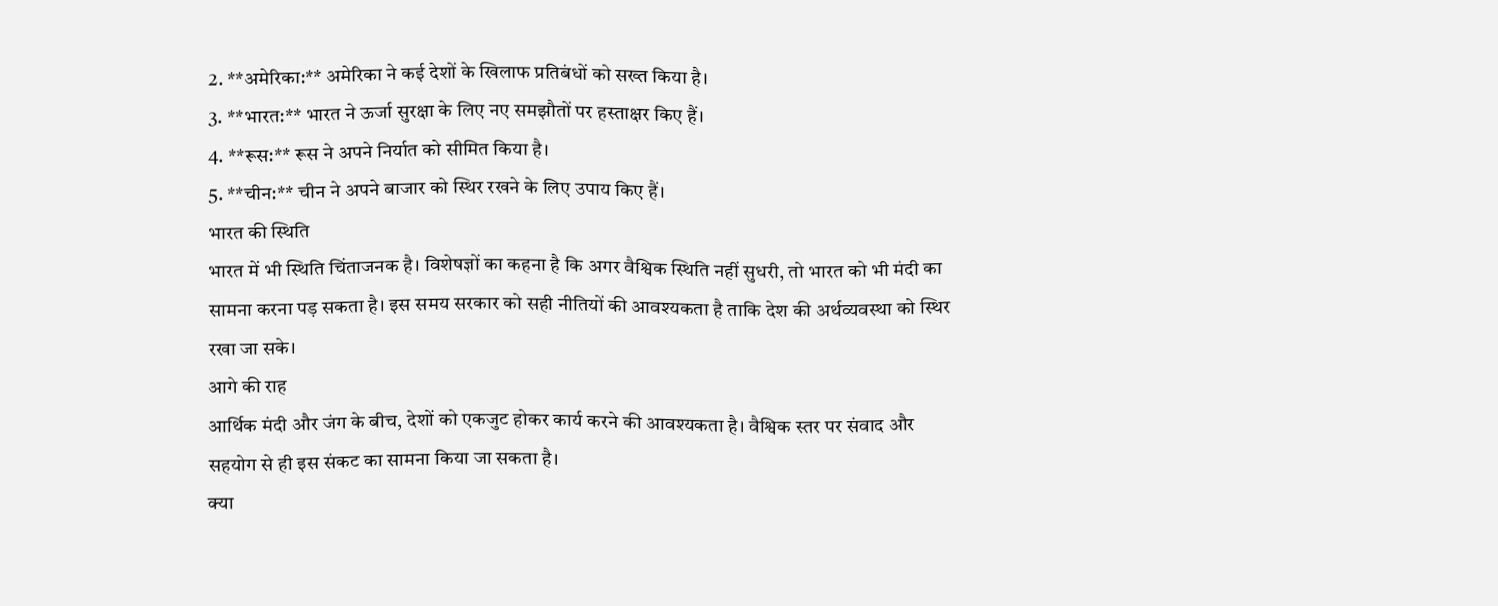2. **अमेरिका:** अमेरिका ने कई देशों के खिलाफ प्रतिबंधों को सख्त किया है।
3. **भारत:** भारत ने ऊर्जा सुरक्षा के लिए नए समझौतों पर हस्ताक्षर किए हैं।
4. **रूस:** रूस ने अपने निर्यात को सीमित किया है।
5. **चीन:** चीन ने अपने बाजार को स्थिर रखने के लिए उपाय किए हैं।
भारत की स्थिति
भारत में भी स्थिति चिंताजनक है। विशेषज्ञों का कहना है कि अगर वैश्विक स्थिति नहीं सुधरी, तो भारत को भी मंदी का सामना करना पड़ सकता है। इस समय सरकार को सही नीतियों की आवश्यकता है ताकि देश की अर्थव्यवस्था को स्थिर रखा जा सके।
आगे की राह
आर्थिक मंदी और जंग के बीच, देशों को एकजुट होकर कार्य करने की आवश्यकता है। वैश्विक स्तर पर संवाद और सहयोग से ही इस संकट का सामना किया जा सकता है।
क्या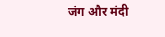जंग और मंदी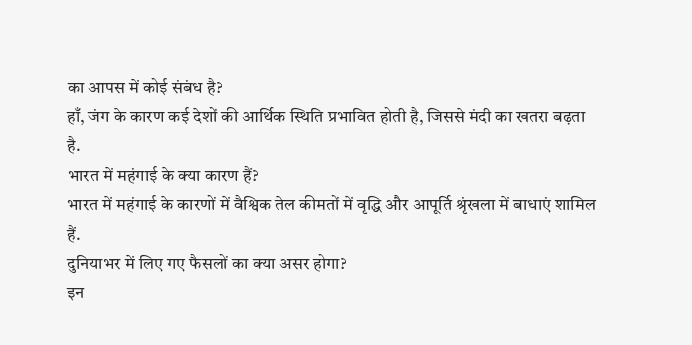का आपस में कोई संबंध है?
हाँ, जंग के कारण कई देशों की आर्थिक स्थिति प्रभावित होती है, जिससे मंदी का खतरा बढ़ता है.
भारत में महंगाई के क्या कारण हैं?
भारत में महंगाई के कारणों में वैश्विक तेल कीमतों में वृद्धि और आपूर्ति श्रृंखला में बाधाएं शामिल हैं.
दुनियाभर में लिए गए फैसलों का क्या असर होगा?
इन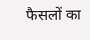फैसलों का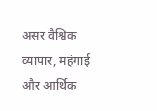असर वैश्विक व्यापार, महंगाई और आर्थिक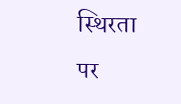स्थिरता पर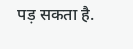पड़ सकता है.